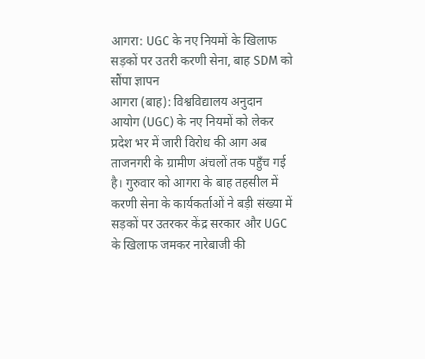आगरा: UGC के नए नियमों के खिलाफ सड़कों पर उतरी करणी सेना, बाह SDM को सौंपा ज्ञापन
आगरा (बाह): विश्वविद्यालय अनुदान आयोग (UGC) के नए नियमों को लेकर प्रदेश भर में जारी विरोध की आग अब ताजनगरी के ग्रामीण अंचलों तक पहुँच गई है। गुरुवार को आगरा के बाह तहसील में करणी सेना के कार्यकर्ताओं ने बड़ी संख्या में सड़कों पर उतरकर केंद्र सरकार और UGC के खिलाफ जमकर नारेबाजी की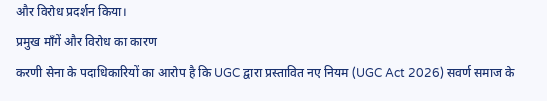और विरोध प्रदर्शन किया।
प्रमुख माँगें और विरोध का कारण
करणी सेना के पदाधिकारियों का आरोप है कि UGC द्वारा प्रस्तावित नए नियम (UGC Act 2026) सवर्ण समाज के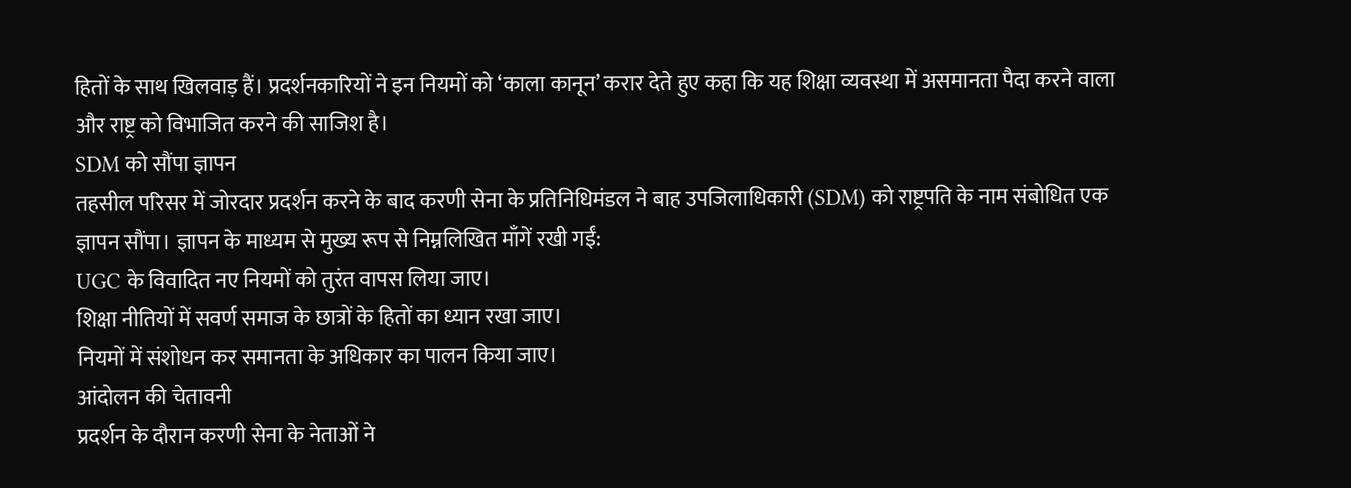हितों के साथ खिलवाड़ हैं। प्रदर्शनकारियों ने इन नियमों को ‘काला कानून’ करार देते हुए कहा कि यह शिक्षा व्यवस्था में असमानता पैदा करने वाला और राष्ट्र को विभाजित करने की साजिश है।
SDM को सौंपा ज्ञापन
तहसील परिसर में जोरदार प्रदर्शन करने के बाद करणी सेना के प्रतिनिधिमंडल ने बाह उपजिलाधिकारी (SDM) को राष्ट्रपति के नाम संबोधित एक ज्ञापन सौंपा। ज्ञापन के माध्यम से मुख्य रूप से निम्नलिखित माँगें रखी गईं:
UGC के विवादित नए नियमों को तुरंत वापस लिया जाए।
शिक्षा नीतियों में सवर्ण समाज के छात्रों के हितों का ध्यान रखा जाए।
नियमों में संशोधन कर समानता के अधिकार का पालन किया जाए।
आंदोलन की चेतावनी
प्रदर्शन के दौरान करणी सेना के नेताओं ने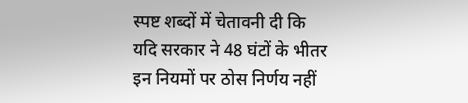स्पष्ट शब्दों में चेतावनी दी कि यदि सरकार ने 48 घंटों के भीतर इन नियमों पर ठोस निर्णय नहीं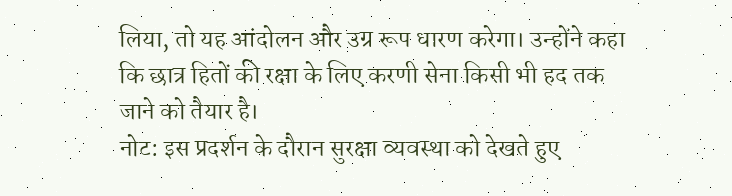लिया, तो यह आंदोलन और उग्र रूप धारण करेगा। उन्होंने कहा कि छात्र हितों की रक्षा के लिए करणी सेना किसी भी हद तक जाने को तैयार है।
नोट: इस प्रदर्शन के दौरान सुरक्षा व्यवस्था को देखते हुए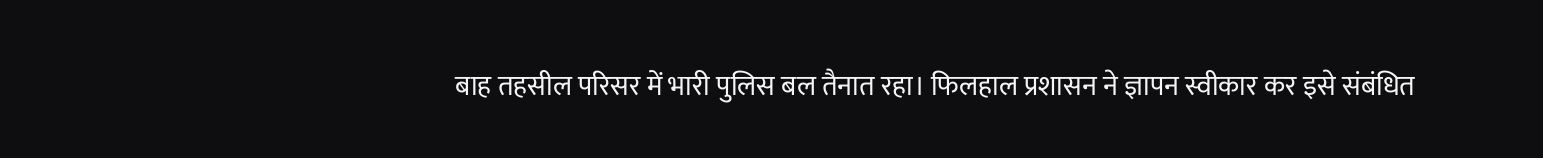बाह तहसील परिसर में भारी पुलिस बल तैनात रहा। फिलहाल प्रशासन ने ज्ञापन स्वीकार कर इसे संबंधित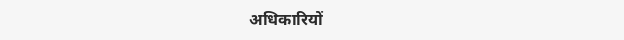अधिकारियों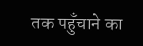तक पहुँचाने का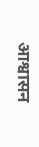आश्वासन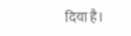दिया है।